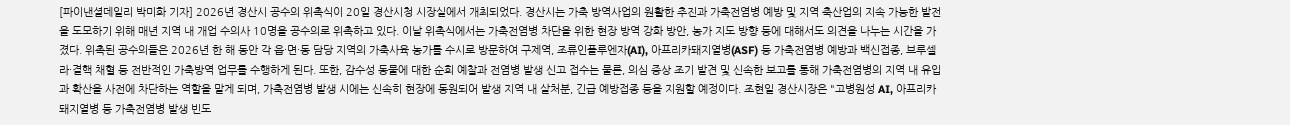[파이낸셜데일리 박미화 기자] 2026년 경산시 공수의 위촉식이 20일 경산시청 시장실에서 개최되었다. 경산시는 가축 방역사업의 원활한 추진과 가축전염병 예방 및 지역 축산업의 지속 가능한 발전을 도모하기 위해 매년 지역 내 개업 수의사 10명을 공수의로 위촉하고 있다. 이날 위촉식에서는 가축전염병 차단을 위한 현장 방역 강화 방안, 농가 지도 방향 등에 대해서도 의견을 나누는 시간을 가졌다. 위촉된 공수의들은 2026년 한 해 동안 각 읍·면·동 담당 지역의 가축사육 농가를 수시로 방문하여 구제역, 조류인플루엔자(AI), 아프리카돼지열병(ASF) 등 가축전염병 예방과 백신접종, 브루셀라·결핵 채혈 등 전반적인 가축방역 업무를 수행하게 된다. 또한, 감수성 동물에 대한 순회 예찰과 전염병 발생 신고 접수는 물론, 의심 증상 조기 발견 및 신속한 보고를 통해 가축전염병의 지역 내 유입과 확산을 사전에 차단하는 역할을 맡게 되며, 가축전염병 발생 시에는 신속히 현장에 동원되어 발생 지역 내 살처분, 긴급 예방접종 등을 지원할 예정이다. 조현일 경산시장은 "고병원성 AI, 아프리카돼지열병 등 가축전염병 발생 빈도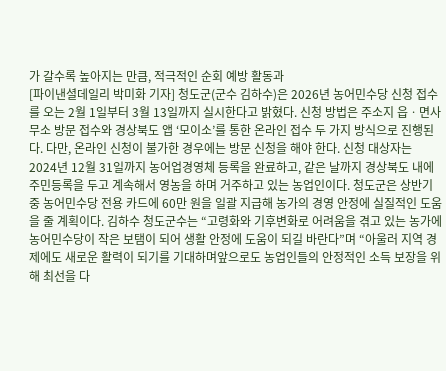가 갈수록 높아지는 만큼, 적극적인 순회 예방 활동과
[파이낸셜데일리 박미화 기자] 청도군(군수 김하수)은 2026년 농어민수당 신청 접수를 오는 2월 1일부터 3월 13일까지 실시한다고 밝혔다. 신청 방법은 주소지 읍ㆍ면사무소 방문 접수와 경상북도 앱 ‘모이소’를 통한 온라인 접수 두 가지 방식으로 진행된다. 다만, 온라인 신청이 불가한 경우에는 방문 신청을 해야 한다. 신청 대상자는 2024년 12월 31일까지 농어업경영체 등록을 완료하고, 같은 날까지 경상북도 내에 주민등록을 두고 계속해서 영농을 하며 거주하고 있는 농업인이다. 청도군은 상반기 중 농어민수당 전용 카드에 60만 원을 일괄 지급해 농가의 경영 안정에 실질적인 도움을 줄 계획이다. 김하수 청도군수는 “고령화와 기후변화로 어려움을 겪고 있는 농가에 농어민수당이 작은 보탬이 되어 생활 안정에 도움이 되길 바란다”며 “아울러 지역 경제에도 새로운 활력이 되기를 기대하며앞으로도 농업인들의 안정적인 소득 보장을 위해 최선을 다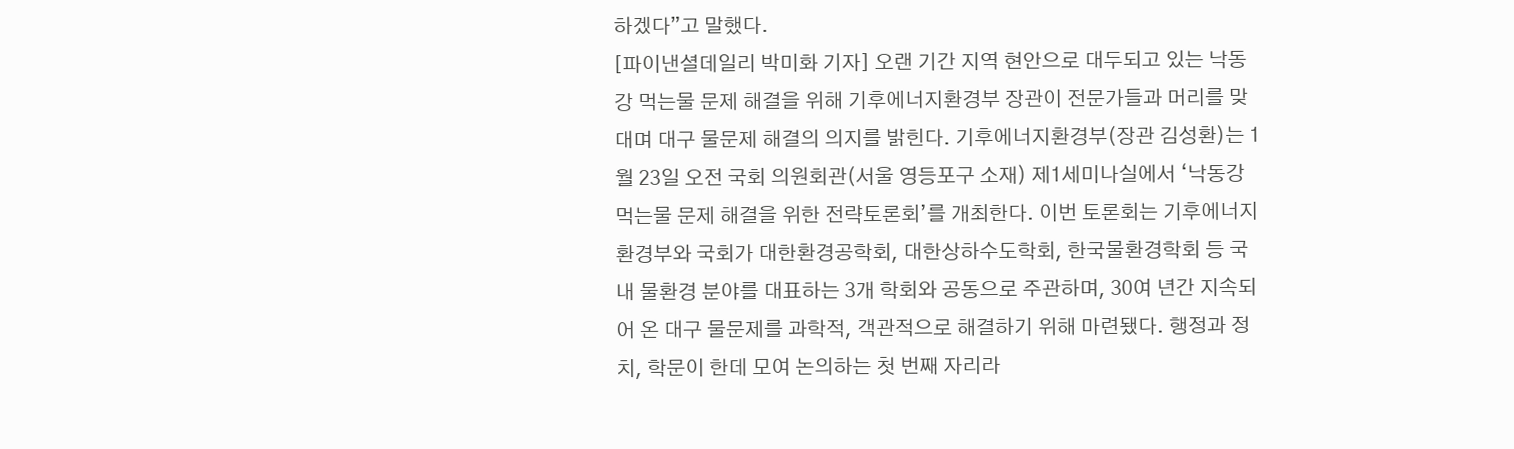하겠다”고 말했다.
[파이낸셜데일리 박미화 기자] 오랜 기간 지역 현안으로 대두되고 있는 낙동강 먹는물 문제 해결을 위해 기후에너지환경부 장관이 전문가들과 머리를 맞대며 대구 물문제 해결의 의지를 밝힌다. 기후에너지환경부(장관 김성환)는 1월 23일 오전 국회 의원회관(서울 영등포구 소재) 제1세미나실에서 ‘낙동강 먹는물 문제 해결을 위한 전략토론회’를 개최한다. 이번 토론회는 기후에너지환경부와 국회가 대한환경공학회, 대한상하수도학회, 한국물환경학회 등 국내 물환경 분야를 대표하는 3개 학회와 공동으로 주관하며, 30여 년간 지속되어 온 대구 물문제를 과학적, 객관적으로 해결하기 위해 마련됐다. 행정과 정치, 학문이 한데 모여 논의하는 첫 번째 자리라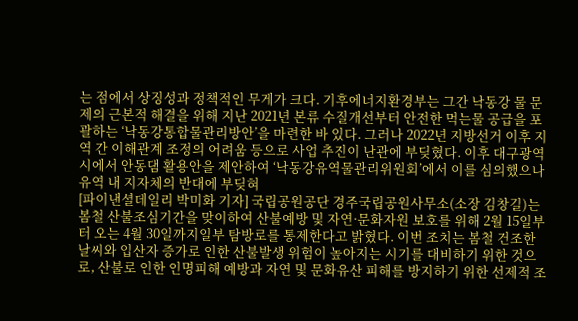는 점에서 상징성과 정책적인 무게가 크다. 기후에너지환경부는 그간 낙동강 물 문제의 근본적 해결을 위해 지난 2021년 본류 수질개선부터 안전한 먹는물 공급을 포괄하는 ‘낙동강통합물관리방안’을 마련한 바 있다. 그러나 2022년 지방선거 이후 지역 간 이해관계 조정의 어려움 등으로 사업 추진이 난관에 부딪혔다. 이후 대구광역시에서 안동댐 활용안을 제안하여 ‘낙동강유역물관리위원회’에서 이를 심의했으나 유역 내 지자체의 반대에 부딪혀
[파이낸셜데일리 박미화 기자] 국립공원공단 경주국립공원사무소(소장 김창길)는 봄철 산불조심기간을 맞이하여 산불예방 및 자연·문화자원 보호를 위해 2월 15일부터 오는 4월 30일까지일부 탐방로를 통제한다고 밝혔다. 이번 조치는 봄철 건조한 날씨와 입산자 증가로 인한 산불발생 위험이 높아지는 시기를 대비하기 위한 것으로, 산불로 인한 인명피해 예방과 자연 및 문화유산 피해를 방지하기 위한 선제적 조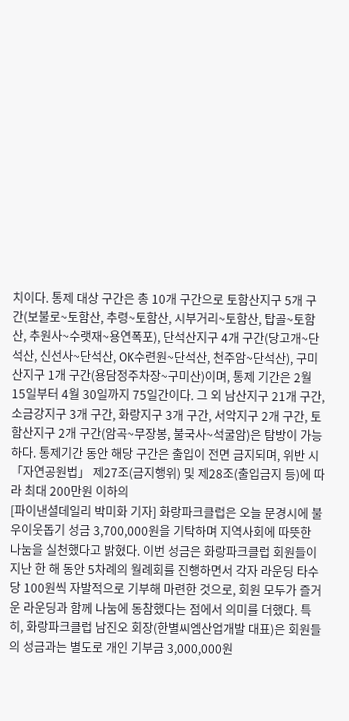치이다. 통제 대상 구간은 총 10개 구간으로 토함산지구 5개 구간(보불로~토함산, 추령~토함산, 시부거리~토함산, 탑골~토함산, 추원사~수랫재~용연폭포), 단석산지구 4개 구간(당고개~단석산, 신선사~단석산, OK수련원~단석산, 천주암~단석산), 구미산지구 1개 구간(용담정주차장~구미산)이며, 통제 기간은 2월 15일부터 4월 30일까지 75일간이다. 그 외 남산지구 21개 구간, 소금강지구 3개 구간, 화랑지구 3개 구간, 서악지구 2개 구간, 토함산지구 2개 구간(암곡~무장봉, 불국사~석굴암)은 탐방이 가능하다. 통제기간 동안 해당 구간은 출입이 전면 금지되며, 위반 시 「자연공원법」 제27조(금지행위) 및 제28조(출입금지 등)에 따라 최대 200만원 이하의
[파이낸셜데일리 박미화 기자] 화랑파크클럽은 오늘 문경시에 불우이웃돕기 성금 3,700,000원을 기탁하며 지역사회에 따뜻한 나눔을 실천했다고 밝혔다. 이번 성금은 화랑파크클럽 회원들이 지난 한 해 동안 5차례의 월례회를 진행하면서 각자 라운딩 타수당 100원씩 자발적으로 기부해 마련한 것으로, 회원 모두가 즐거운 라운딩과 함께 나눔에 동참했다는 점에서 의미를 더했다. 특히, 화랑파크클럽 남진오 회장(한별씨엠산업개발 대표)은 회원들의 성금과는 별도로 개인 기부금 3,000,000원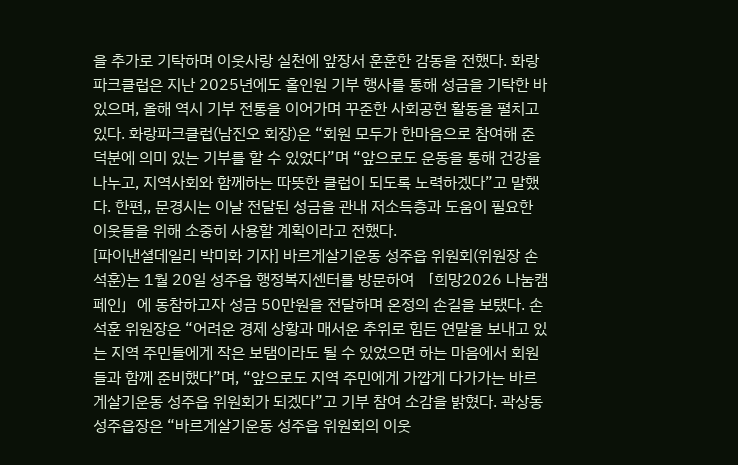을 추가로 기탁하며 이웃사랑 실천에 앞장서 훈훈한 감동을 전했다. 화랑파크클럽은 지난 2025년에도 홀인원 기부 행사를 통해 성금을 기탁한 바 있으며, 올해 역시 기부 전통을 이어가며 꾸준한 사회공헌 활동을 펼치고 있다. 화랑파크클럽(남진오 회장)은 “회원 모두가 한마음으로 참여해 준 덕분에 의미 있는 기부를 할 수 있었다”며 “앞으로도 운동을 통해 건강을 나누고, 지역사회와 함께하는 따뜻한 클럽이 되도록 노력하겠다”고 말했다. 한편,, 문경시는 이날 전달된 성금을 관내 저소득층과 도움이 필요한 이웃들을 위해 소중히 사용할 계획이라고 전했다.
[파이낸셜데일리 박미화 기자] 바르게살기운동 성주읍 위원회(위원장 손석훈)는 1월 20일 성주읍 행정복지센터를 방문하여 「희망2026 나눔캠페인」에 동참하고자 성금 50만원을 전달하며 온정의 손길을 보탰다. 손석훈 위원장은 “어려운 경제 상황과 매서운 추위로 힘든 연말을 보내고 있는 지역 주민들에게 작은 보탬이라도 될 수 있었으면 하는 마음에서 회원들과 함께 준비했다”며, “앞으로도 지역 주민에게 가깝게 다가가는 바르게살기운동 성주읍 위원회가 되겠다”고 기부 참여 소감을 밝혔다. 곽상동 성주읍장은 “바르게살기운동 성주읍 위원회의 이웃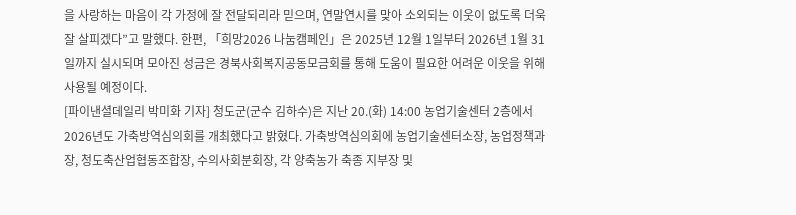을 사랑하는 마음이 각 가정에 잘 전달되리라 믿으며, 연말연시를 맞아 소외되는 이웃이 없도록 더욱 잘 살피겠다”고 말했다. 한편, 「희망2026 나눔캠페인」은 2025년 12월 1일부터 2026년 1월 31일까지 실시되며 모아진 성금은 경북사회복지공동모금회를 통해 도움이 필요한 어려운 이웃을 위해 사용될 예정이다.
[파이낸셜데일리 박미화 기자] 청도군(군수 김하수)은 지난 20.(화) 14:00 농업기술센터 2층에서 2026년도 가축방역심의회를 개최했다고 밝혔다. 가축방역심의회에 농업기술센터소장, 농업정책과장, 청도축산업협동조합장, 수의사회분회장, 각 양축농가 축종 지부장 및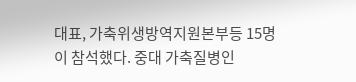대표, 가축위생방역지원본부등 15명이 참석했다. 중대 가축질병인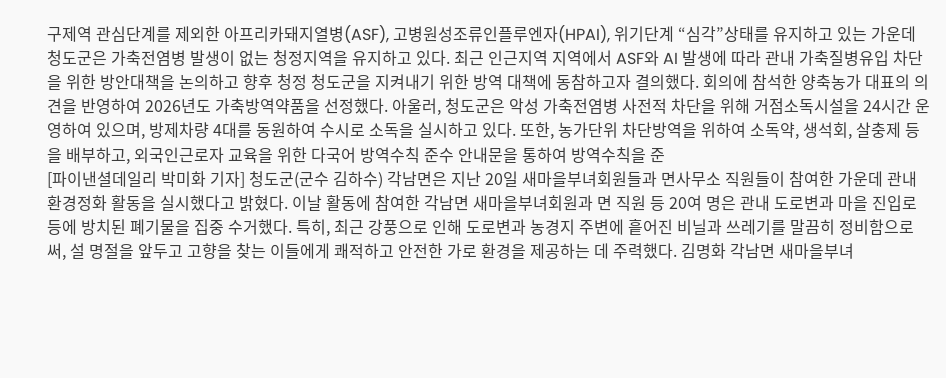구제역 관심단계를 제외한 아프리카돼지열병(ASF), 고병원성조류인플루엔자(HPAI), 위기단계 “심각”상태를 유지하고 있는 가운데 청도군은 가축전염병 발생이 없는 청정지역을 유지하고 있다. 최근 인근지역 지역에서 ASF와 AI 발생에 따라 관내 가축질병유입 차단을 위한 방안대책을 논의하고 향후 청정 청도군을 지켜내기 위한 방역 대책에 동참하고자 결의했다. 회의에 참석한 양축농가 대표의 의견을 반영하여 2026년도 가축방역약품을 선정했다. 아울러, 청도군은 악성 가축전염병 사전적 차단을 위해 거점소독시설을 24시간 운영하여 있으며, 방제차량 4대를 동원하여 수시로 소독을 실시하고 있다. 또한, 농가단위 차단방역을 위하여 소독약, 생석회, 살충제 등을 배부하고, 외국인근로자 교육을 위한 다국어 방역수칙 준수 안내문을 통하여 방역수칙을 준
[파이낸셜데일리 박미화 기자] 청도군(군수 김하수) 각남면은 지난 20일 새마을부녀회원들과 면사무소 직원들이 참여한 가운데 관내 환경정화 활동을 실시했다고 밝혔다. 이날 활동에 참여한 각남면 새마을부녀회원과 면 직원 등 20여 명은 관내 도로변과 마을 진입로 등에 방치된 폐기물을 집중 수거했다. 특히, 최근 강풍으로 인해 도로변과 농경지 주변에 흩어진 비닐과 쓰레기를 말끔히 정비함으로써, 설 명절을 앞두고 고향을 찾는 이들에게 쾌적하고 안전한 가로 환경을 제공하는 데 주력했다. 김명화 각남면 새마을부녀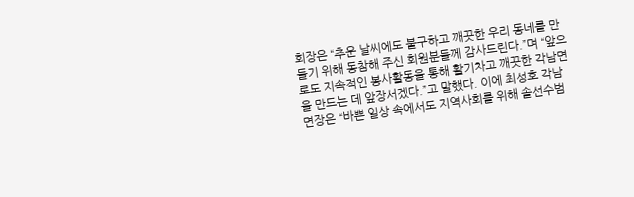회장은 “추운 날씨에도 불구하고 깨끗한 우리 동네를 만들기 위해 동참해 주신 회원분들께 감사드린다.”며 “앞으로도 지속적인 봉사활동을 통해 활기차고 깨끗한 각남면을 만드는 데 앞장서겠다.”고 말했다. 이에 최성호 각남면장은 “바쁜 일상 속에서도 지역사회를 위해 솔선수범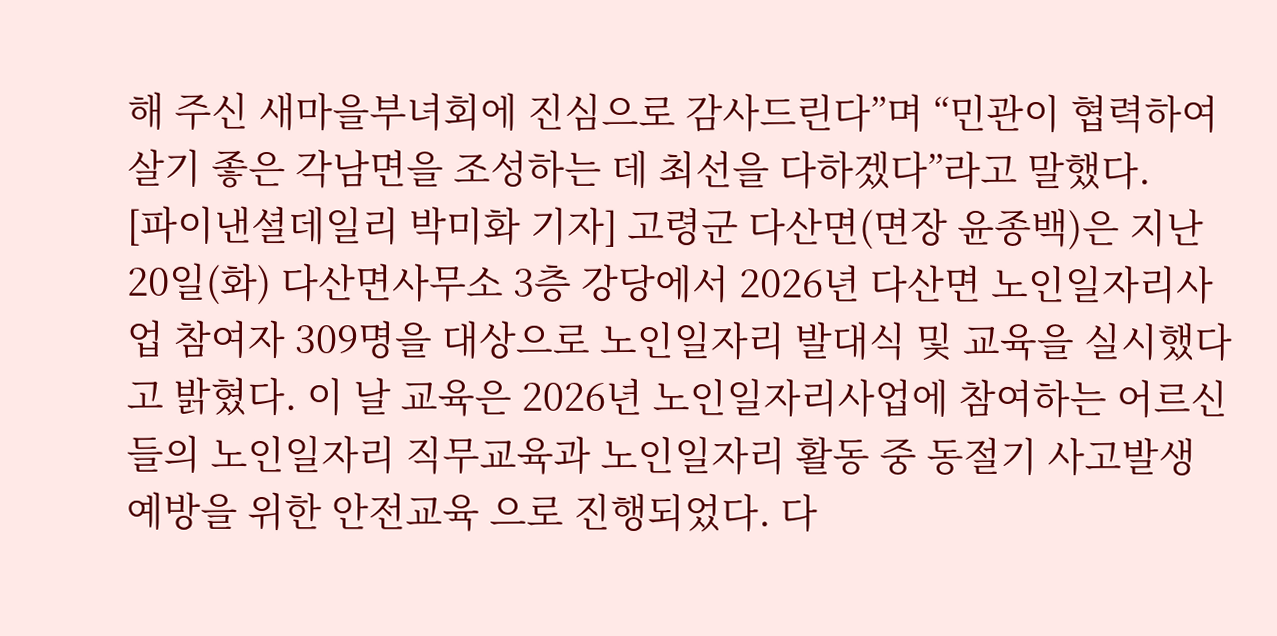해 주신 새마을부녀회에 진심으로 감사드린다”며 “민관이 협력하여 살기 좋은 각남면을 조성하는 데 최선을 다하겠다”라고 말했다.
[파이낸셜데일리 박미화 기자] 고령군 다산면(면장 윤종백)은 지난 20일(화) 다산면사무소 3층 강당에서 2026년 다산면 노인일자리사업 참여자 309명을 대상으로 노인일자리 발대식 및 교육을 실시했다고 밝혔다. 이 날 교육은 2026년 노인일자리사업에 참여하는 어르신들의 노인일자리 직무교육과 노인일자리 활동 중 동절기 사고발생 예방을 위한 안전교육 으로 진행되었다. 다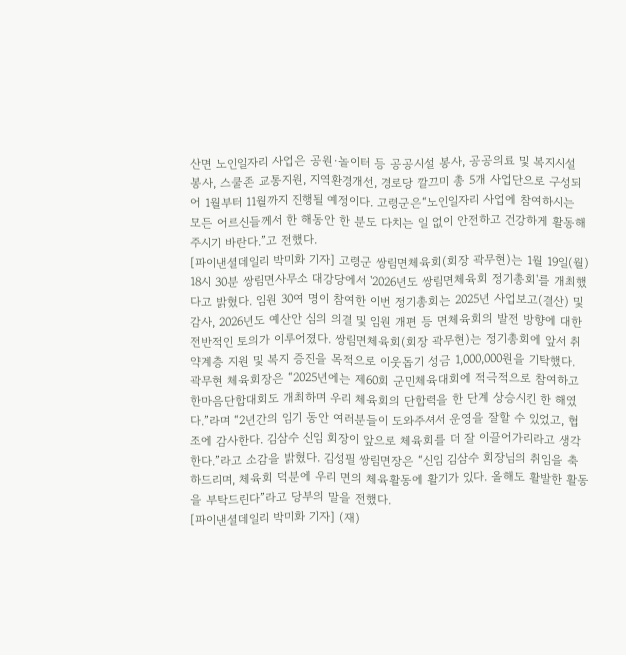산면 노인일자리 사업은 공원·놀이터 등 공공시설 봉사, 공공의료 및 복지시설 봉사, 스쿨존 교통지원, 지역환경개선, 경로당 깔끄미 총 5개 사업단으로 구성되어 1월부터 11월까지 진행될 예정이다. 고령군은“노인일자리 사업에 참여하시는 모든 어르신들께서 한 해동안 한 분도 다치는 일 없이 안전하고 건강하게 활동해 주시기 바란다.”고 전했다.
[파이낸셜데일리 박미화 기자] 고령군 쌍림면체육회(회장 곽무현)는 1월 19일(월) 18시 30분 쌍림면사무소 대강당에서 '2026년도 쌍림면체육회 정기총회'를 개최했다고 밝혔다. 임원 30여 명이 참여한 이번 정기총회는 2025년 사업보고(결산) 및 감사, 2026년도 예산안 심의 의결 및 임원 개편 등 면체육회의 발전 방향에 대한 전반적인 토의가 이루어졌다. 쌍림면체육회(회장 곽무현)는 정기총회에 앞서 취약계층 지원 및 복지 증진을 목적으로 이웃돕기 성금 1,000,000원을 기탁했다. 곽무현 체육회장은 “2025년에는 제60회 군민체육대회에 적극적으로 참여하고 한마음단합대회도 개최하며 우리 체육회의 단합력을 한 단계 상승시킨 한 해였다.”라며 “2년간의 임기 동안 여러분들이 도와주셔서 운영을 잘할 수 있었고, 협조에 감사한다. 김삼수 신임 회장이 앞으로 체육회를 더 잘 이끌어가리라고 생각한다.”라고 소감을 밝혔다. 김성필 쌍림면장은 “신임 김삼수 회장님의 취임을 축하드리며, 체육회 덕분에 우리 면의 체육활동에 활기가 있다. 올해도 활발한 활동을 부탁드린다”라고 당부의 말을 전했다.
[파이낸셜데일리 박미화 기자] (재)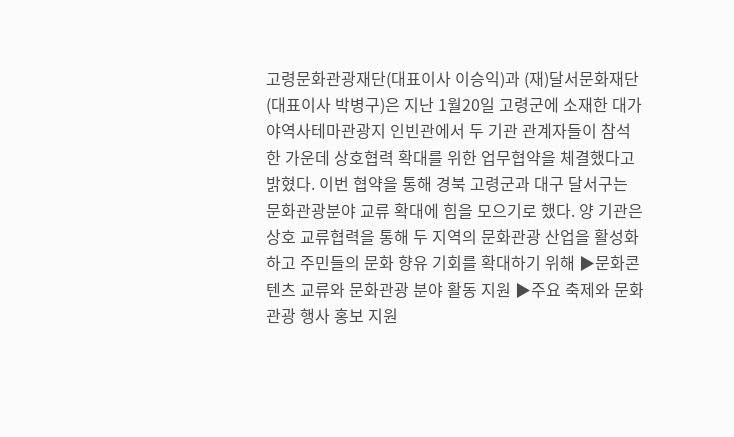고령문화관광재단(대표이사 이승익)과 (재)달서문화재단(대표이사 박병구)은 지난 1월20일 고령군에 소재한 대가야역사테마관광지 인빈관에서 두 기관 관계자들이 참석한 가운데 상호협력 확대를 위한 업무협약을 체결했다고 밝혔다. 이번 협약을 통해 경북 고령군과 대구 달서구는 문화관광분야 교류 확대에 힘을 모으기로 했다. 양 기관은 상호 교류협력을 통해 두 지역의 문화관광 산업을 활성화하고 주민들의 문화 향유 기회를 확대하기 위해 ▶문화콘텐츠 교류와 문화관광 분야 활동 지원 ▶주요 축제와 문화관광 행사 홍보 지원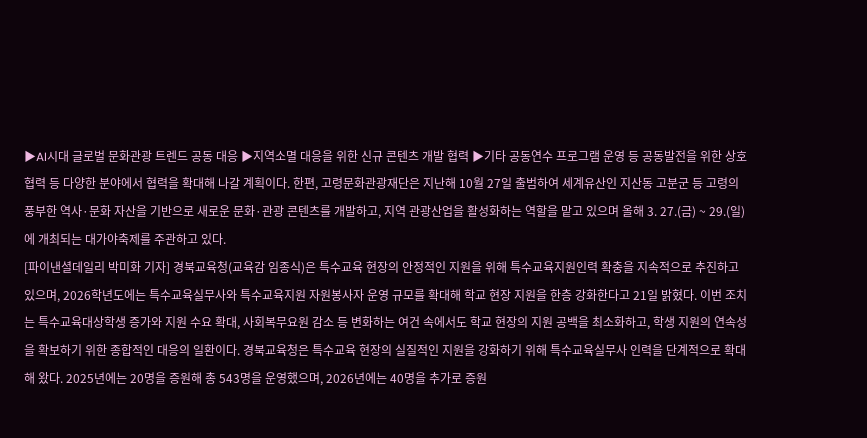▶AI시대 글로벌 문화관광 트렌드 공동 대응 ▶지역소멸 대응을 위한 신규 콘텐츠 개발 협력 ▶기타 공동연수 프로그램 운영 등 공동발전을 위한 상호협력 등 다양한 분야에서 협력을 확대해 나갈 계획이다. 한편, 고령문화관광재단은 지난해 10월 27일 출범하여 세계유산인 지산동 고분군 등 고령의 풍부한 역사·문화 자산을 기반으로 새로운 문화·관광 콘텐츠를 개발하고, 지역 관광산업을 활성화하는 역할을 맡고 있으며 올해 3. 27.(금) ~ 29.(일)에 개최되는 대가야축제를 주관하고 있다.
[파이낸셜데일리 박미화 기자] 경북교육청(교육감 임종식)은 특수교육 현장의 안정적인 지원을 위해 특수교육지원인력 확충을 지속적으로 추진하고 있으며, 2026학년도에는 특수교육실무사와 특수교육지원 자원봉사자 운영 규모를 확대해 학교 현장 지원을 한층 강화한다고 21일 밝혔다. 이번 조치는 특수교육대상학생 증가와 지원 수요 확대, 사회복무요원 감소 등 변화하는 여건 속에서도 학교 현장의 지원 공백을 최소화하고, 학생 지원의 연속성을 확보하기 위한 종합적인 대응의 일환이다. 경북교육청은 특수교육 현장의 실질적인 지원을 강화하기 위해 특수교육실무사 인력을 단계적으로 확대해 왔다. 2025년에는 20명을 증원해 총 543명을 운영했으며, 2026년에는 40명을 추가로 증원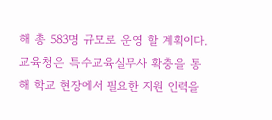해 총 583명 규모로 운영 할 계획이다. 교육청은 특수교육실무사 확충을 통해 학교 현장에서 필요한 지원 인력을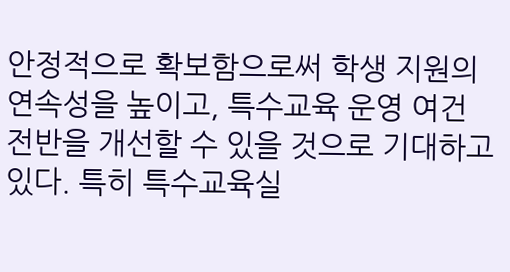안정적으로 확보함으로써 학생 지원의 연속성을 높이고, 특수교육 운영 여건 전반을 개선할 수 있을 것으로 기대하고 있다. 특히 특수교육실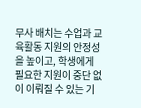무사 배치는 수업과 교육활동 지원의 안정성을 높이고, 학생에게 필요한 지원이 중단 없이 이뤄질 수 있는 기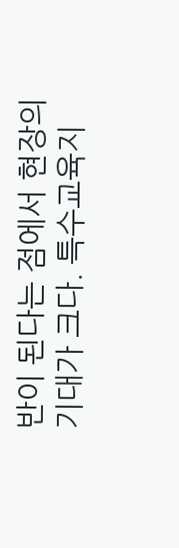반이 된다는 점에서 현장의 기대가 크다. 특수교육지